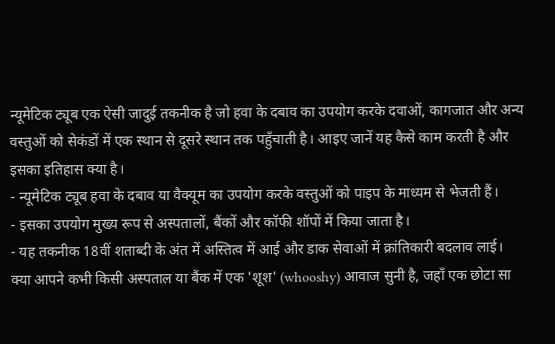न्यूमेटिक ट्यूब एक ऐसी जादुई तकनीक है जो हवा के दबाव का उपयोग करके दवाओं, कागजात और अन्य वस्तुओं को सेकंडों में एक स्थान से दूसरे स्थान तक पहुँचाती है। आइए जानें यह कैसे काम करती है और इसका इतिहास क्या है।
- न्यूमेटिक ट्यूब हवा के दबाव या वैक्यूम का उपयोग करके वस्तुओं को पाइप के माध्यम से भेजती हैं।
- इसका उपयोग मुख्य रूप से अस्पतालों, बैंकों और कॉफी शॉपों में किया जाता है।
- यह तकनीक 18वीं शताब्दी के अंत में अस्तित्व में आई और डाक सेवाओं में क्रांतिकारी बदलाव लाई।
क्या आपने कभी किसी अस्पताल या बैंक में एक 'शूश' (whooshy) आवाज सुनी है, जहाँ एक छोटा सा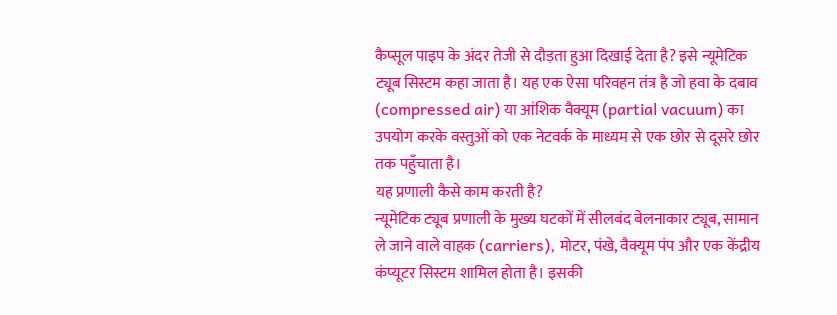कैप्सूल पाइप के अंदर तेजी से दौड़ता हुआ दिखाई देता है? इसे न्यूमेटिक ट्यूब सिस्टम कहा जाता है। यह एक ऐसा परिवहन तंत्र है जो हवा के दबाव (compressed air) या आंशिक वैक्यूम (partial vacuum) का उपयोग करके वस्तुओं को एक नेटवर्क के माध्यम से एक छोर से दूसरे छोर तक पहुँचाता है।
यह प्रणाली कैसे काम करती है?
न्यूमेटिक ट्यूब प्रणाली के मुख्य घटकों में सीलबंद बेलनाकार ट्यूब, सामान ले जाने वाले वाहक (carriers), मोटर, पंखे, वैक्यूम पंप और एक केंद्रीय कंप्यूटर सिस्टम शामिल होता है। इसकी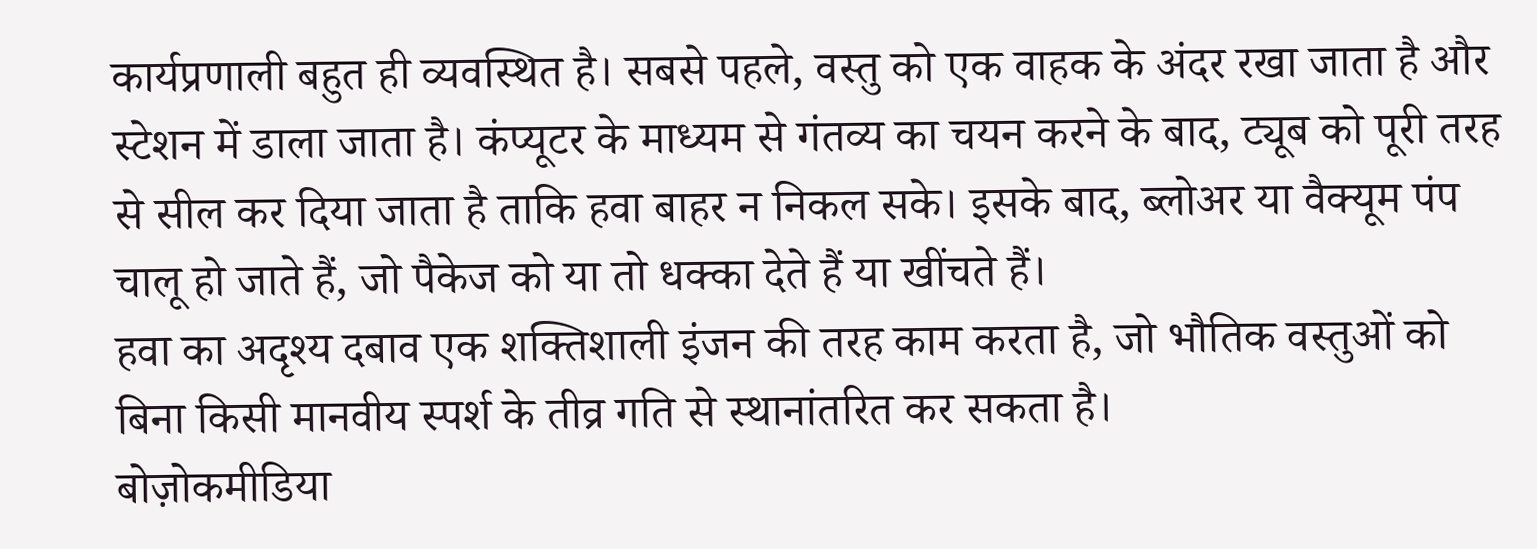कार्यप्रणाली बहुत ही व्यवस्थित है। सबसे पहले, वस्तु को एक वाहक के अंदर रखा जाता है और स्टेशन में डाला जाता है। कंप्यूटर के माध्यम से गंतव्य का चयन करने के बाद, ट्यूब को पूरी तरह से सील कर दिया जाता है ताकि हवा बाहर न निकल सके। इसके बाद, ब्लोअर या वैक्यूम पंप चालू हो जाते हैं, जो पैकेज को या तो धक्का देते हैं या खींचते हैं।
हवा का अदृश्य दबाव एक शक्तिशाली इंजन की तरह काम करता है, जो भौतिक वस्तुओं को बिना किसी मानवीय स्पर्श के तीव्र गति से स्थानांतरित कर सकता है।
बोज़ोकमीडिया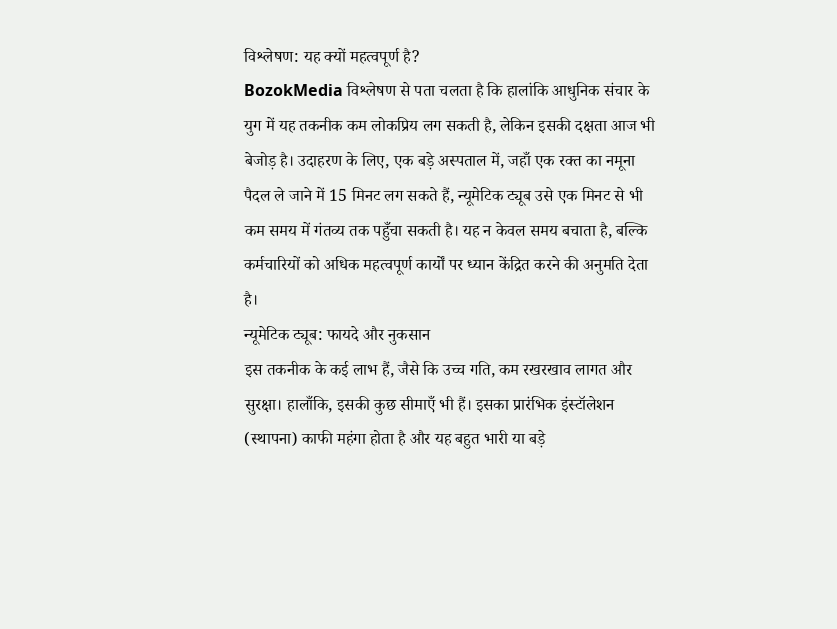विश्लेषण: यह क्यों महत्वपूर्ण है?
BozokMedia विश्लेषण से पता चलता है कि हालांकि आधुनिक संचार के युग में यह तकनीक कम लोकप्रिय लग सकती है, लेकिन इसकी दक्षता आज भी बेजोड़ है। उदाहरण के लिए, एक बड़े अस्पताल में, जहाँ एक रक्त का नमूना पैदल ले जाने में 15 मिनट लग सकते हैं, न्यूमेटिक ट्यूब उसे एक मिनट से भी कम समय में गंतव्य तक पहुँचा सकती है। यह न केवल समय बचाता है, बल्कि कर्मचारियों को अधिक महत्वपूर्ण कार्यों पर ध्यान केंद्रित करने की अनुमति देता है।
न्यूमेटिक ट्यूब: फायदे और नुकसान
इस तकनीक के कई लाभ हैं, जैसे कि उच्च गति, कम रखरखाव लागत और सुरक्षा। हालाँकि, इसकी कुछ सीमाएँ भी हैं। इसका प्रारंभिक इंस्टॉलेशन (स्थापना) काफी महंगा होता है और यह बहुत भारी या बड़े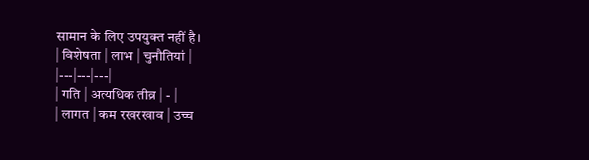सामान के लिए उपयुक्त नहीं है।
| विशेषता | लाभ | चुनौतियां |
|---|---|---|
| गति | अत्यधिक तीव्र | - |
| लागत | कम रखरखाव | उच्च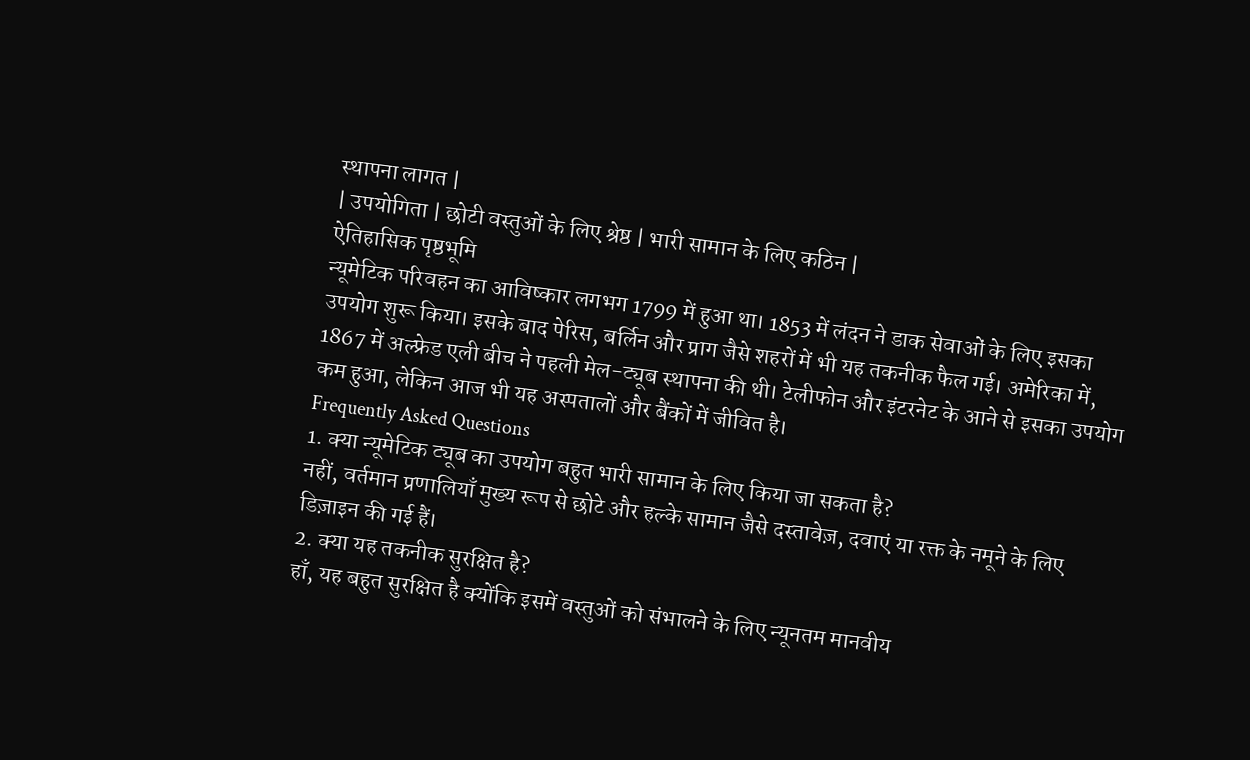स्थापना लागत |
| उपयोगिता | छोटी वस्तुओं के लिए श्रेष्ठ | भारी सामान के लिए कठिन |
ऐतिहासिक पृष्ठभूमि
न्यूमेटिक परिवहन का आविष्कार लगभग 1799 में हुआ था। 1853 में लंदन ने डाक सेवाओं के लिए इसका उपयोग शुरू किया। इसके बाद पेरिस, बर्लिन और प्राग जैसे शहरों में भी यह तकनीक फैल गई। अमेरिका में, 1867 में अल्फ्रेड एली बीच ने पहली मेल-ट्यूब स्थापना की थी। टेलीफोन और इंटरनेट के आने से इसका उपयोग कम हुआ, लेकिन आज भी यह अस्पतालों और बैंकों में जीवित है।
Frequently Asked Questions
1. क्या न्यूमेटिक ट्यूब का उपयोग बहुत भारी सामान के लिए किया जा सकता है?
नहीं, वर्तमान प्रणालियाँ मुख्य रूप से छोटे और हल्के सामान जैसे दस्तावेज़, दवाएं या रक्त के नमूने के लिए डिज़ाइन की गई हैं।
2. क्या यह तकनीक सुरक्षित है?
हाँ, यह बहुत सुरक्षित है क्योंकि इसमें वस्तुओं को संभालने के लिए न्यूनतम मानवीय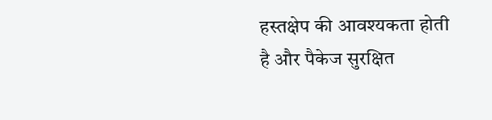हस्तक्षेप की आवश्यकता होती है और पैकेज सुरक्षित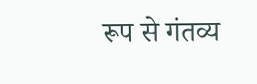रूप से गंतव्य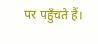पर पहुँचते हैं।